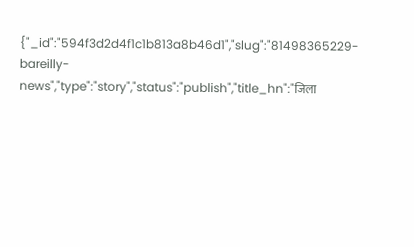{"_id":"594f3d2d4f1c1b813a8b46d1","slug":"81498365229-bareilly-news","type":"story","status":"publish","title_hn":"जिला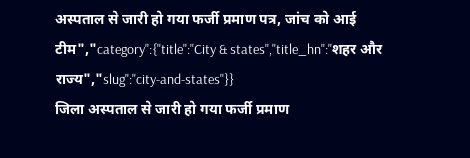अस्पताल से जारी हो गया फर्जी प्रमाण पत्र, जांच को आई टीम","category":{"title":"City & states","title_hn":"शहर और राज्य","slug":"city-and-states"}}
जिला अस्पताल से जारी हो गया फर्जी प्रमाण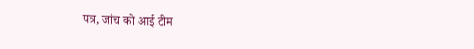पत्र, जांच को आई टीम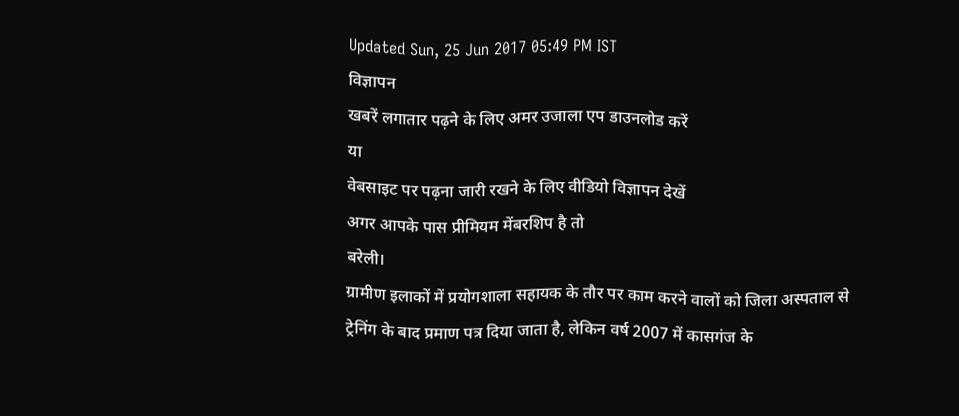Updated Sun, 25 Jun 2017 05:49 PM IST
विज्ञापन
खबरें लगातार पढ़ने के लिए अमर उजाला एप डाउनलोड करें
या
वेबसाइट पर पढ़ना जारी रखने के लिए वीडियो विज्ञापन देखें
अगर आपके पास प्रीमियम मेंबरशिप है तो
बरेली।
ग्रामीण इलाकों में प्रयोगशाला सहायक के तौर पर काम करने वालों को जिला अस्पताल से ट्रेनिंग के बाद प्रमाण पत्र दिया जाता है, लेकिन वर्ष 2007 में कासगंज के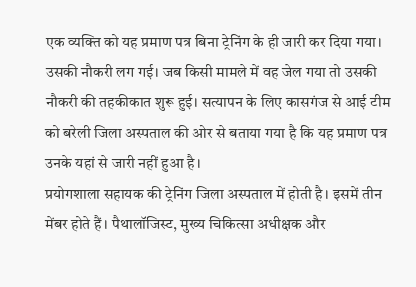एक व्यक्ति को यह प्रमाण पत्र बिना ट्रेनिंग के ही जारी कर दिया गया। उसकी नौकरी लग गई। जब किसी मामले में वह जेल गया तो उसकी नौकरी की तहकीकात शुरू हुई। सत्यापन के लिए कासगंज से आई टीम को बरेली जिला अस्पताल की ओर से बताया गया है कि यह प्रमाण पत्र उनके यहां से जारी नहीं हुआ है।
प्रयोगशाला सहायक की ट्रेनिंग जिला अस्पताल में होती है। इसमें तीन मेंबर होते हैं। पैथालॉजिस्ट, मुख्य चिकित्सा अधीक्षक और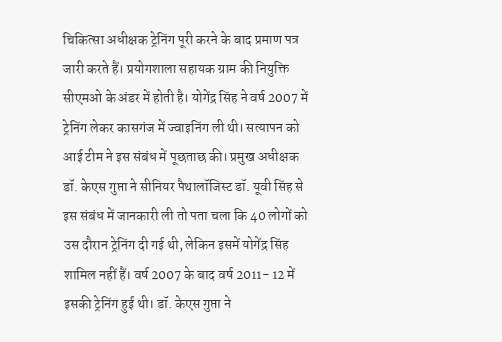चिकित्सा अधीक्षक ट्रेनिंग पूरी करने के बाद प्रमाण पत्र जारी करते हैं। प्रयोगशाला सहायक ग्राम की नियुक्ति सीएमओ के अंडर में होती है। योगेंद्र सिंह ने वर्ष 2007 में ट्रेनिंग लेकर कासगंज में ज्वाइनिंग ली थी। सत्यापन को आई टीम ने इस संबंध में पूछताछ की। प्रमुख अधीक्षक डॉ. केएस गुप्ता ने सीनियर पैथालॉजिस्ट डॉ. यूवी सिंह से इस संबंध में जानकारी ली तो पता चला कि 40 लोगों को उस दौरान ट्रेनिंग दी गई थी, लेकिन इसमें योगेंद्र सिंह शामिल नहीं हैं। वर्ष 2007 के बाद वर्ष 2011- 12 में इसकी ट्रेनिंग हुई थी। डॉ. केएस गुप्ता ने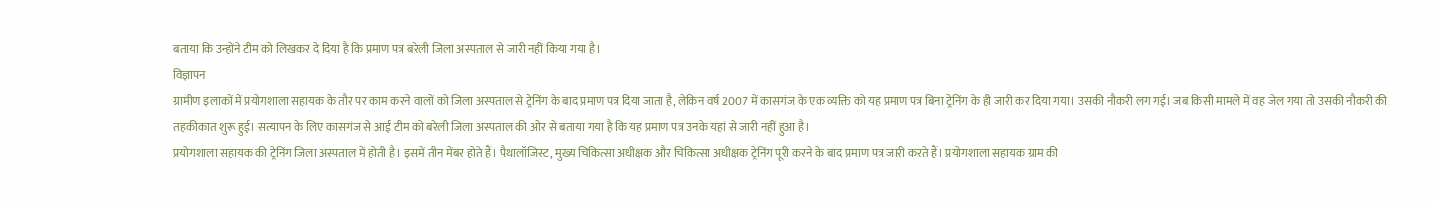बताया कि उन्होंने टीम को लिखकर दे दिया है कि प्रमाण पत्र बरेली जिला अस्पताल से जारी नहीं किया गया है।
विज्ञापन
ग्रामीण इलाकों में प्रयोगशाला सहायक के तौर पर काम करने वालों को जिला अस्पताल से ट्रेनिंग के बाद प्रमाण पत्र दिया जाता है, लेकिन वर्ष 2007 में कासगंज के एक व्यक्ति को यह प्रमाण पत्र बिना ट्रेनिंग के ही जारी कर दिया गया। उसकी नौकरी लग गई। जब किसी मामले में वह जेल गया तो उसकी नौकरी की तहकीकात शुरू हुई। सत्यापन के लिए कासगंज से आई टीम को बरेली जिला अस्पताल की ओर से बताया गया है कि यह प्रमाण पत्र उनके यहां से जारी नहीं हुआ है।
प्रयोगशाला सहायक की ट्रेनिंग जिला अस्पताल में होती है। इसमें तीन मेंबर होते हैं। पैथालॉजिस्ट, मुख्य चिकित्सा अधीक्षक और चिकित्सा अधीक्षक ट्रेनिंग पूरी करने के बाद प्रमाण पत्र जारी करते हैं। प्रयोगशाला सहायक ग्राम की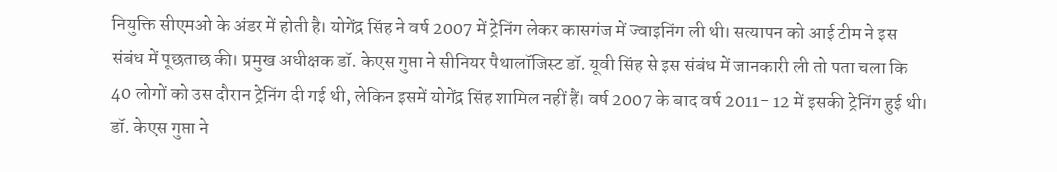नियुक्ति सीएमओ के अंडर में होती है। योगेंद्र सिंह ने वर्ष 2007 में ट्रेनिंग लेकर कासगंज में ज्वाइनिंग ली थी। सत्यापन को आई टीम ने इस संबंध में पूछताछ की। प्रमुख अधीक्षक डॉ. केएस गुप्ता ने सीनियर पैथालॉजिस्ट डॉ. यूवी सिंह से इस संबंध में जानकारी ली तो पता चला कि 40 लोगों को उस दौरान ट्रेनिंग दी गई थी, लेकिन इसमें योगेंद्र सिंह शामिल नहीं हैं। वर्ष 2007 के बाद वर्ष 2011- 12 में इसकी ट्रेनिंग हुई थी। डॉ. केएस गुप्ता ने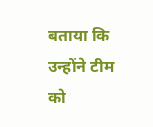बताया कि उन्होंने टीम को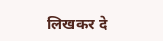लिखकर दे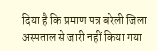दिया है कि प्रमाण पत्र बरेली जिला अस्पताल से जारी नहीं किया गया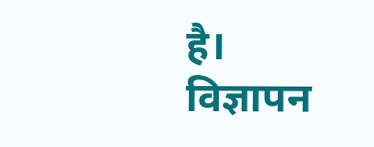है।
विज्ञापन